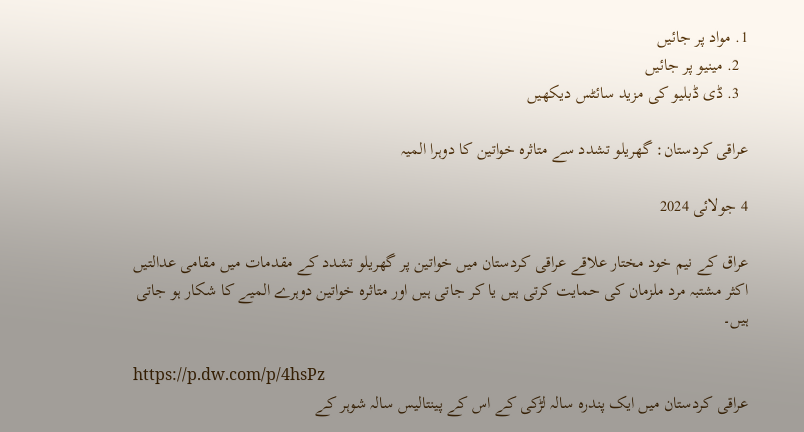1. مواد پر جائیں
  2. مینیو پر جائیں
  3. ڈی ڈبلیو کی مزید سائٹس دیکھیں

عراقی کردستان: گھریلو تشدد سے متاثرہ خواتین کا دوہرا المیہ

4 جولائی 2024

عراق کے نیم خود مختار علاقے عراقی کردستان میں خواتین پر گھریلو تشدد کے مقدمات میں مقامی عدالتیں اکثر مشتبہ مرد ملزمان کی حمایت کرتی ہیں یا کر جاتی ہیں اور متاثرہ خواتین دوہرے المیے کا شکار ہو جاتی ہیں۔

https://p.dw.com/p/4hsPz
عراقی کردستان میں ایک پندرہ سالہ لڑکی کے اس کے پینتالیس سالہ شوہر کے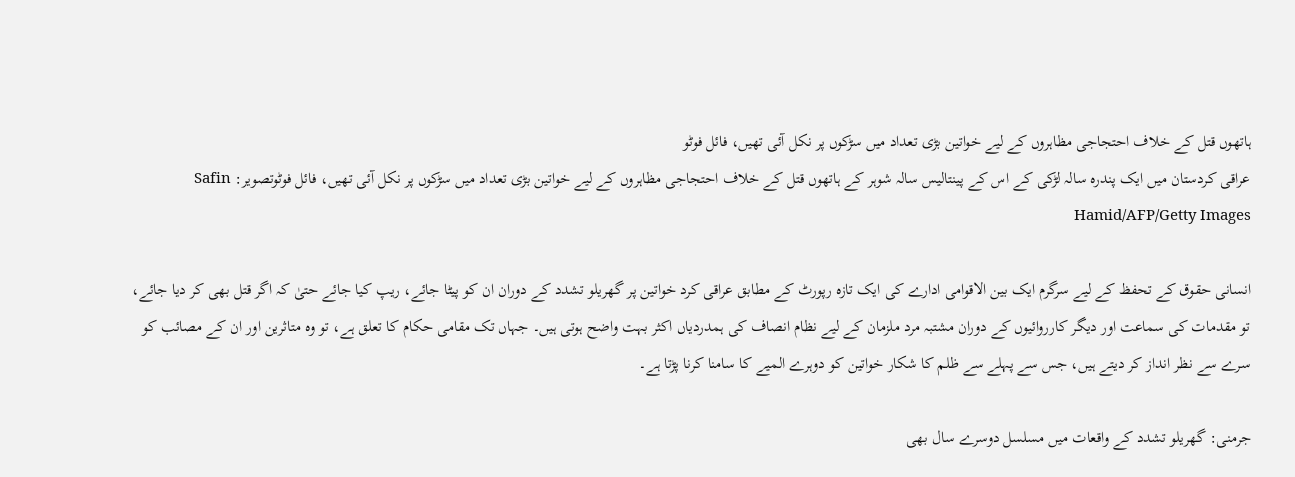ہاتھوں قتل کے خلاف احتجاجی مظاہروں کے لیے خواتین بڑی تعداد میں سڑکوں پر نکل آئی تھیں، فائل فوٹو
عراقی کردستان میں ایک پندرہ سالہ لڑکی کے اس کے پینتالیس سالہ شوہر کے ہاتھوں قتل کے خلاف احتجاجی مظاہروں کے لیے خواتین بڑی تعداد میں سڑکوں پر نکل آئی تھیں، فائل فوٹوتصویر: Safin Hamid/AFP/Getty Images

انسانی حقوق کے تحفظ کے لیے سرگرم ایک بین الاقوامی ادارے کی ایک تازہ رپورٹ کے مطابق عراقی کرد خواتین پر گھریلو تشدد کے دوران ان کو پیٹا جائے، ریپ کیا جائے حتیٰ کہ اگر قتل بھی کر دیا جائے، تو مقدمات کی سماعت اور دیگر کارروائیوں کے دوران مشتبہ مرد ملزمان کے لیے نظام انصاف کی ہمدردیاں اکثر بہت واضح ہوتی ہیں۔ جہاں تک مقامی حکام کا تعلق ہے، تو وہ متاثرین اور ان کے مصائب کو سرے سے نظر انداز کر دیتے ہیں، جس سے پہلے سے ظلم کا شکار خواتین کو دوہرے المیے کا سامنا کرنا پڑتا ہے۔

جرمنی: گھریلو تشدد کے واقعات میں مسلسل دوسرے سال بھی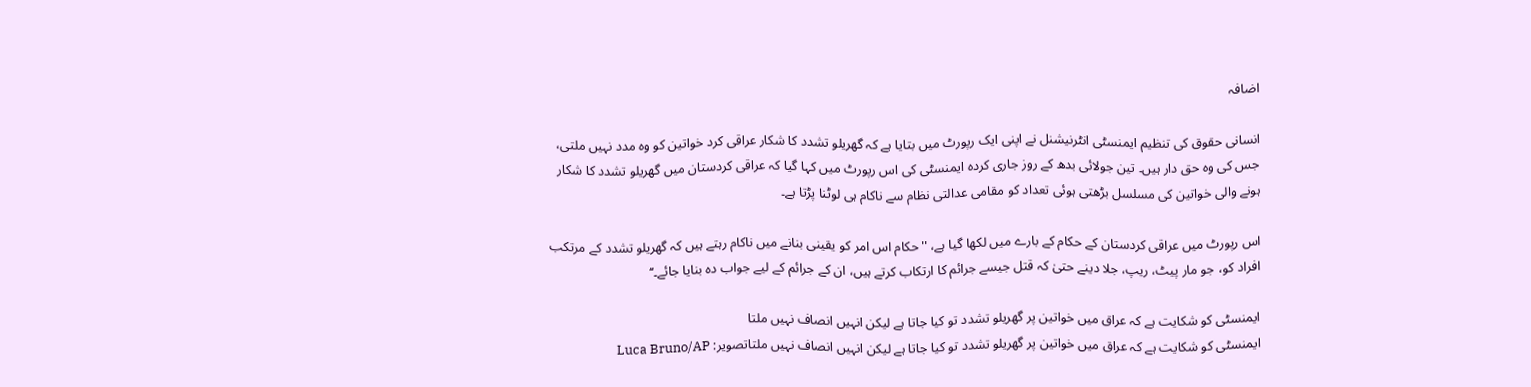اضافہ

انسانی حقوق کی تنظیم ایمنسٹی انٹرنیشنل نے اپنی ایک رپورٹ میں بتایا ہے کہ گھریلو تشدد کا شکار عراقی کرد خواتین کو وہ مدد نہیں ملتی، جس کی وہ حق دار ہیں۔ تین جولائی بدھ کے روز جاری کردہ ایمنسٹی کی اس رپورٹ میں کہا گیا کہ عراقی کردستان میں گھریلو تشدد کا شکار ہونے والی خواتین کی مسلسل بڑھتی ہوئی تعداد کو مقامی عدالتی نظام سے ناکام ہی لوٹنا پڑتا ہے۔

اس رپورٹ میں عراقی کردستان کے حکام کے بارے میں لکھا گیا ہے، ''حکام اس امر کو یقینی بنانے میں ناکام رہتے ہیں کہ گھریلو تشدد کے مرتکب افراد کو، جو مار پیٹ، ریپ، جلا دینے حتیٰ کہ قتل جیسے جرائم کا ارتکاب کرتے ہیں، ان کے جرائم کے لیے جواب دہ بنایا جائے۔‘‘

ایمنسٹی کو شکایت ہے کہ عراق میں خواتین پر گھریلو تشدد تو کیا جاتا ہے لیکن انہیں انصاف نہیں ملتا
ایمنسٹی کو شکایت ہے کہ عراق میں خواتین پر گھریلو تشدد تو کیا جاتا ہے لیکن انہیں انصاف نہیں ملتاتصویر: Luca Bruno/AP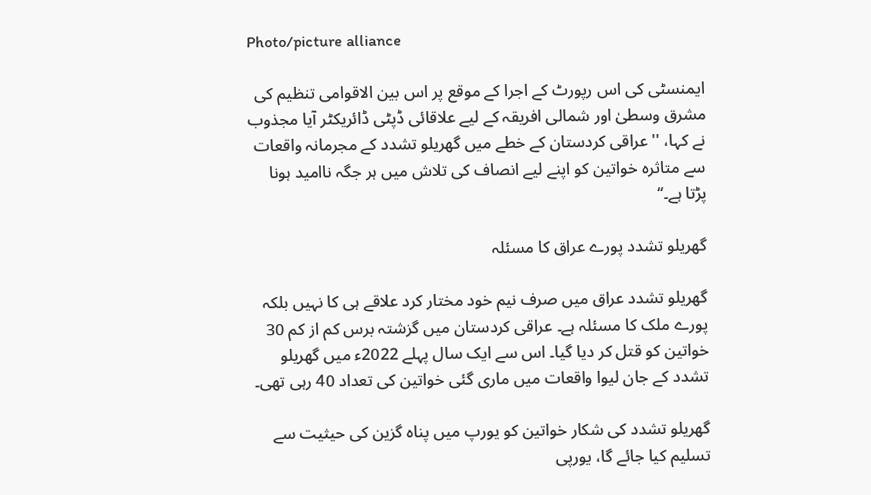Photo/picture alliance

ایمنسٹی کی اس رپورٹ کے اجرا کے موقع پر اس بین الاقوامی تنظیم کی مشرق وسطیٰ اور شمالی افریقہ کے لیے علاقائی ڈپٹی ڈائریکٹر آیا مجذوب نے کہا، ''عراقی کردستان کے خطے میں گھریلو تشدد کے مجرمانہ واقعات سے متاثرہ خواتین کو اپنے لیے انصاف کی تلاش میں ہر جگہ ناامید ہونا پڑتا ہے۔‘‘

گھریلو تشدد پورے عراق کا مسئلہ

گھریلو تشدد عراق میں صرف نیم خود مختار کرد علاقے ہی کا نہیں بلکہ پورے ملک کا مسئلہ ہے۔ عراقی کردستان میں گزشتہ برس کم از کم 30 خواتین کو قتل کر دیا گیا۔ اس سے ایک سال پہلے 2022ء میں گھریلو تشدد کے جان لیوا واقعات میں ماری گئی خواتین کی تعداد 40 رہی تھی۔

گھریلو تشدد کی شکار خواتین کو یورپ میں پناہ گزین کی حیثیت سے تسلیم کیا جائے گا، یورپی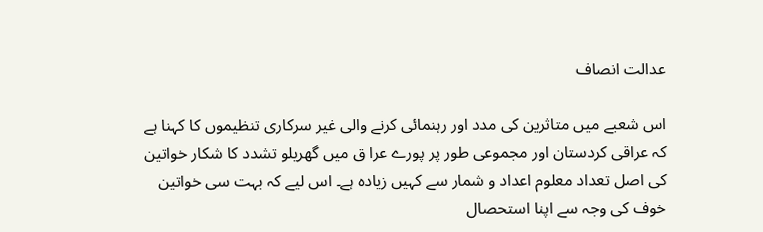عدالت انصاف

اس شعبے میں متاثرین کی مدد اور رہنمائی کرنے والی غیر سرکاری تنظیموں کا کہنا ہے کہ عراقی کردستان اور مجموعی طور پر پورے عرا ق میں گھریلو تشدد کا شکار خواتین کی اصل تعداد معلوم اعداد و شمار سے کہیں زیادہ ہے۔ اس لیے کہ بہت سی خواتین خوف کی وجہ سے اپنا استحصال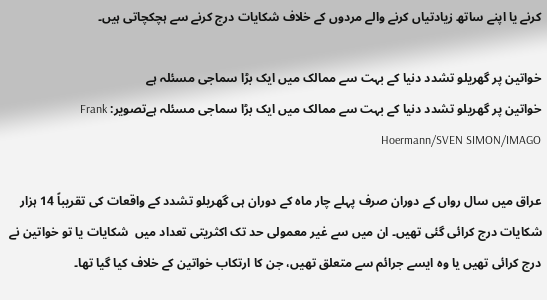کرنے یا اپنے ساتھ زیادتیاں کرنے والے مردوں کے خلاف شکایات درج کرنے سے ہچکچاتی ہیں۔

خواتین پر گھریلو تشدد دنیا کے بہت سے ممالک میں ایک بڑا سماجی مسئلہ ہے
خواتین پر گھریلو تشدد دنیا کے بہت سے ممالک میں ایک بڑا سماجی مسئلہ ہےتصویر: Frank Hoermann/SVEN SIMON/IMAGO

عراق میں سال رواں کے دوران صرف پہلے چار ماہ کے دوران ہی گھریلو تشدد کے واقعات کی تقریباً 14 ہزار شکایات درج کرائی گئی تھیں۔ ان میں سے غیر معمولی حد تک اکثریتی تعداد میں  شکایات یا تو خواتین نے درج کرائی تھیں یا وہ ایسے جرائم سے متعلق تھیں، جن کا ارتکاب خواتین کے خلاف کیا گیا تھا۔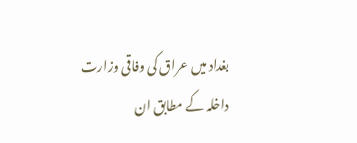بغداد میں عراق کی وفاقی وزارت داخلہ کے مطابق ان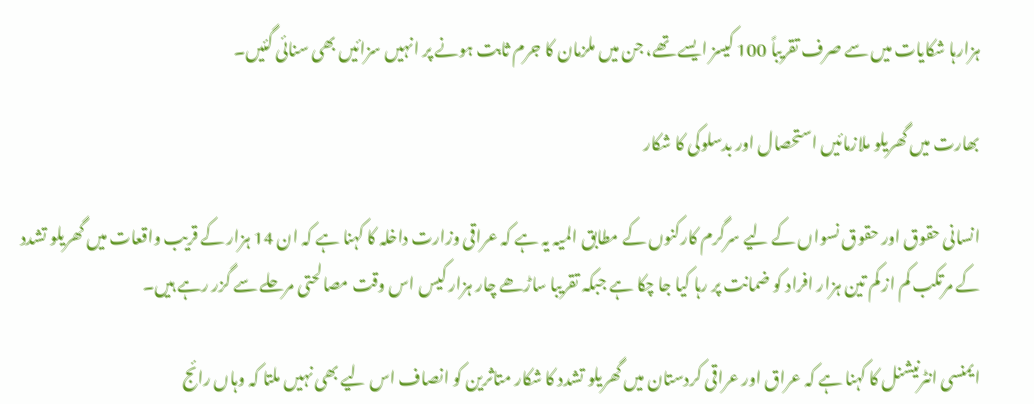ہزارہا شکایات میں سے صرف تقریباً 100 کیسز ایسے تھے، جن میں ملزمان کا جرم ثابت ہونے پر انہیں سزائیں بھی سنائی گئیں۔

بھارت میں گھریلو ملازمائیں استحصال اور بدسلوکی کا شکار

انسانی حقوق اور حقوق نسواں کے لیے سرگرم کارکنوں کے مطابق المیہ یہ ہے کہ عراقی وزارت داخلہ کا کہنا ہے کہ ان 14 ہزار کے قریب واقعات میں گھریلو تشدد کے مرتکب کم از کم تین ہزار افراد کو ضمانت پر رہا کیا جا چکا ہے جبکہ تقریبا ساڑھے چار ہزار کیس اس وقت مصالحتی مرحلے سے گزر رہے ہیں۔

ایمنسی انٹرنیشنل کا کہنا ہے کہ عراق اور عراقی کردستان میں گھریلو تشدد کا شکار متاثرین کو انصاف اس لیے بھی نہیں ملتا کہ وہاں رائج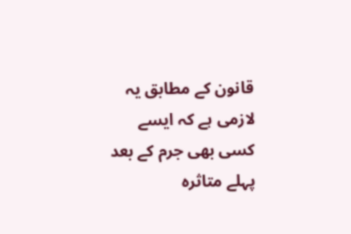قانون کے مطابق یہ لازمی ہے کہ ایسے کسی بھی جرم کے بعد پہلے متاثرہ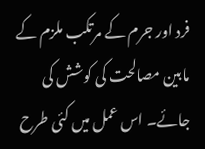فرد اور جرم کے مرتکب ملزم کے مابین مصالحت کی کوشش کی جائے۔ اس عمل میں کئی طرح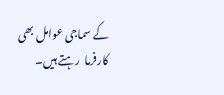کے سماجی عوامل بھی کارفرما  رہتے ہیں۔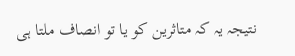نتیجہ یہ کہ متاثرین کو یا تو انصاف ملتا ہی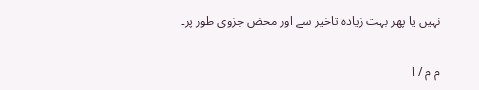نہیں یا پھر بہت زیادہ تاخیر سے اور محض جزوی طور پر۔

م م / ا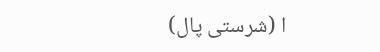ا (شرستی پال)